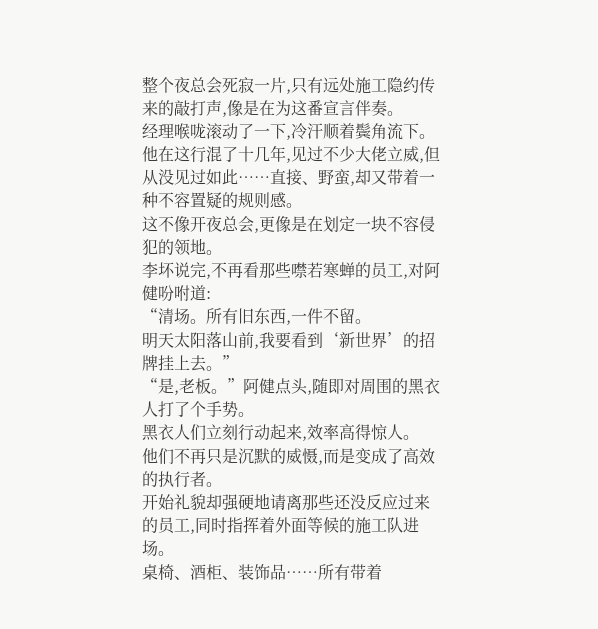整个夜总会死寂一片,只有远处施工隐约传来的敲打声,像是在为这番宣言伴奏。
经理喉咙滚动了一下,冷汗顺着鬓角流下。
他在这行混了十几年,见过不少大佬立威,但从没见过如此……直接、野蛮,却又带着一种不容置疑的规则感。
这不像开夜总会,更像是在划定一块不容侵犯的领地。
李坏说完,不再看那些噤若寒蝉的员工,对阿健吩咐道:
“清场。所有旧东西,一件不留。
明天太阳落山前,我要看到‘新世界’的招牌挂上去。”
“是,老板。”阿健点头,随即对周围的黑衣人打了个手势。
黑衣人们立刻行动起来,效率高得惊人。
他们不再只是沉默的威慑,而是变成了高效的执行者。
开始礼貌却强硬地请离那些还没反应过来的员工,同时指挥着外面等候的施工队进场。
桌椅、酒柜、装饰品……所有带着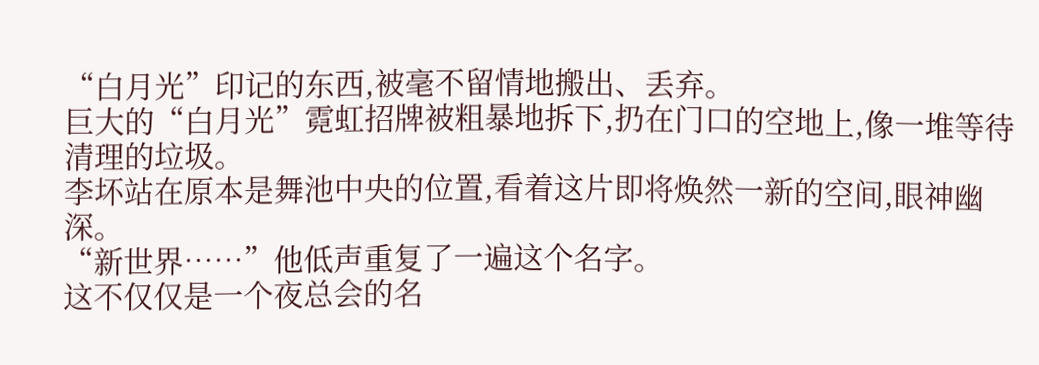“白月光”印记的东西,被毫不留情地搬出、丢弃。
巨大的“白月光”霓虹招牌被粗暴地拆下,扔在门口的空地上,像一堆等待清理的垃圾。
李坏站在原本是舞池中央的位置,看着这片即将焕然一新的空间,眼神幽深。
“新世界……”他低声重复了一遍这个名字。
这不仅仅是一个夜总会的名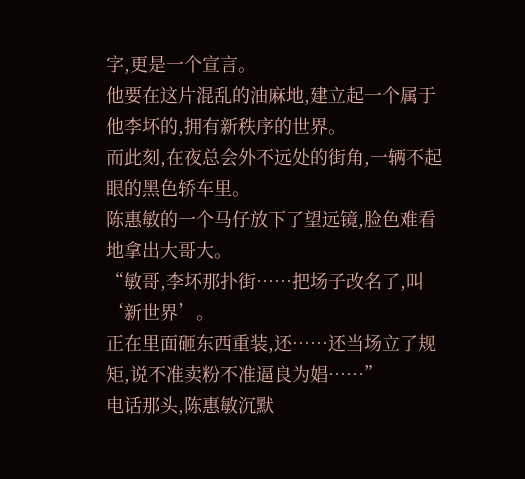字,更是一个宣言。
他要在这片混乱的油麻地,建立起一个属于他李坏的,拥有新秩序的世界。
而此刻,在夜总会外不远处的街角,一辆不起眼的黑色轿车里。
陈惠敏的一个马仔放下了望远镜,脸色难看地拿出大哥大。
“敏哥,李坏那扑街……把场子改名了,叫‘新世界’。
正在里面砸东西重装,还……还当场立了规矩,说不准卖粉不准逼良为娼……”
电话那头,陈惠敏沉默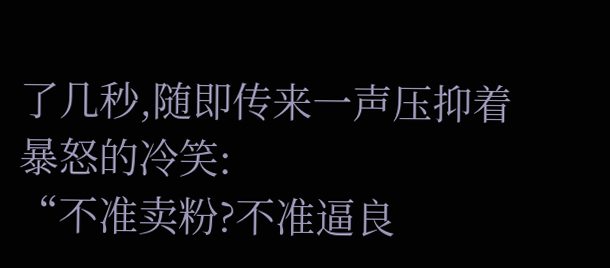了几秒,随即传来一声压抑着暴怒的冷笑:
“不准卖粉?不准逼良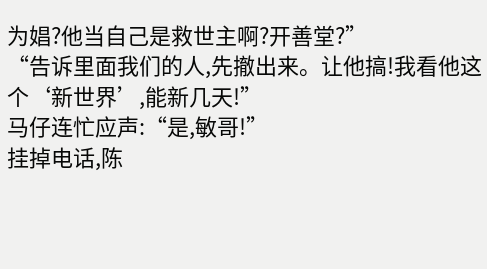为娼?他当自己是救世主啊?开善堂?”
“告诉里面我们的人,先撤出来。让他搞!我看他这个‘新世界’,能新几天!”
马仔连忙应声:“是,敏哥!”
挂掉电话,陈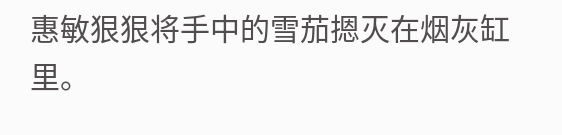惠敏狠狠将手中的雪茄摁灭在烟灰缸里。